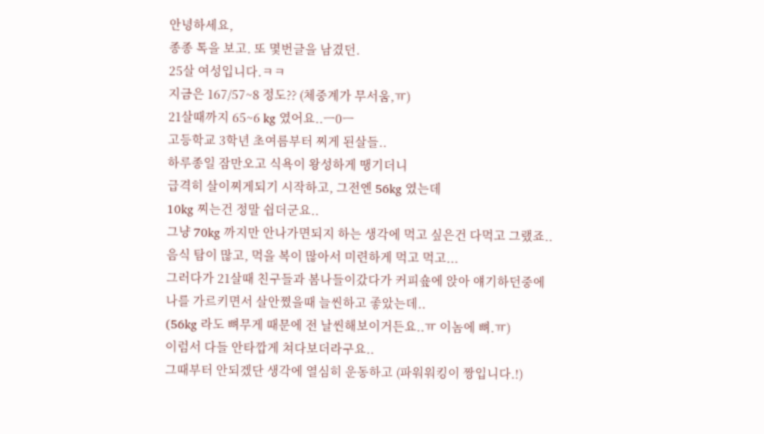안녕하세요,
종종 톡을 보고. 또 몇번글을 남겼던.
25살 여성입니다.ㅋㅋ
지금은 167/57~8 정도?? (체중계가 무서움,ㅠ)
21살때까지 65~6 kg 였어요..ㅡ0ㅡ
고등학교 3학년 초여름부터 찌게 된살들..
하루종일 잠만오고 식욕이 왕성하게 땡기더니
급격히 살이찌게되기 시작하고, 그전엔 56kg 였는데
10kg 찌는건 정말 쉽더군요..
그냥 70kg 까지만 안나가면되지 하는 생각에 먹고 싶은건 다먹고 그랬죠..
음식 탐이 많고, 먹을 복이 많아서 미련하게 먹고 먹고...
그러다가 21살때 친구들과 봄나들이갔다가 커피숖에 앉아 얘기하던중에
나를 가르키면서 살안쪘을때 늘씬하고 좋았는데..
(56kg 라도 뼈무게 때문에 전 날씬해보이거든요..ㅠ 이놈에 뼈.ㅠ)
이럼서 다들 안타깝게 쳐다보더라구요..
그때부터 안되겠단 생각에 열심히 운동하고 (파워워킹이 짱입니다.!)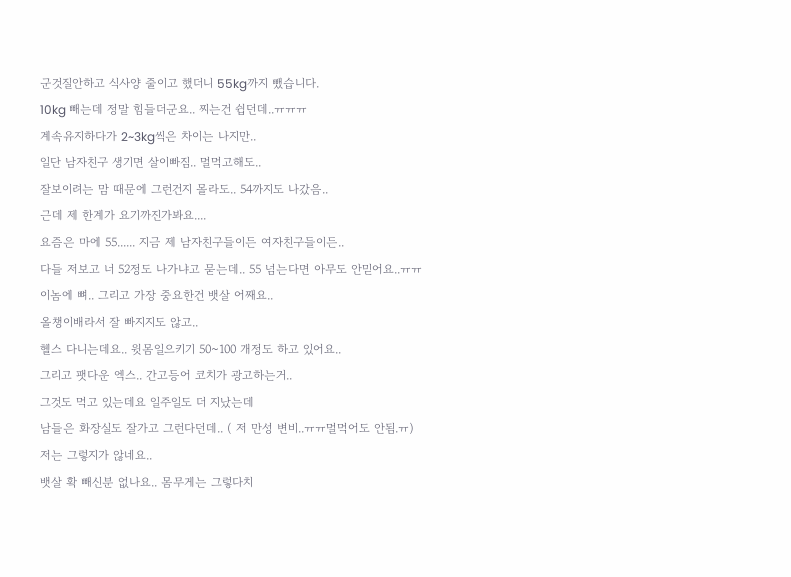군것질안하고 식사양 줄이고 했더니 55kg까지 뺐습니다.
10kg 빼는데 정말 힘들더군요.. 찌는건 쉽던데..ㅠㅠㅠ
계속유지하다가 2~3kg씩은 차이는 나지만..
일단 남자친구 생기면 살이빠짐.. 멀먹고해도..
잘보이려는 맘 때문에 그런건지 몰라도.. 54까지도 나갔음..
근데 제 한계가 요기까진가봐요....
요즘은 마에 55...... 지금 제 남자친구들이든 여자친구들이든..
다들 저보고 너 52정도 나가냐고 묻는데.. 55 넘는다면 아무도 안믿어요..ㅠㅠ
이놈에 뼈.. 그리고 가장 중요한건 뱃살 어째요..
올챙이배라서 잘 빠지지도 않고..
헬스 다니는데요.. 윗몸일으키기 50~100 개정도 하고 있어요..
그리고 팻다운 엑스.. 간고등어 코치가 광고하는거..
그것도 먹고 있는데요 일주일도 더 지났는데
남들은 화장실도 잘가고 그런다던데.. ( 저 만성 변비..ㅠㅠ멀먹어도 안됨.ㅠ)
저는 그렇지가 않네요..
뱃살 확 빼신분 없나요.. 몸무게는 그렇다치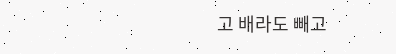고 배라도 빼고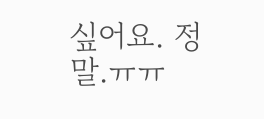싶어요. 정말.ㅠㅠ